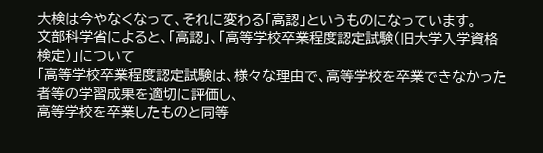大検は今やなくなって、それに変わる「高認」というものになっています。
文部科学省によると、「高認」、「高等学校卒業程度認定試験(旧大学入学資格検定)」について
「高等学校卒業程度認定試験は、様々な理由で、高等学校を卒業できなかった者等の学習成果を適切に評価し、
高等学校を卒業したものと同等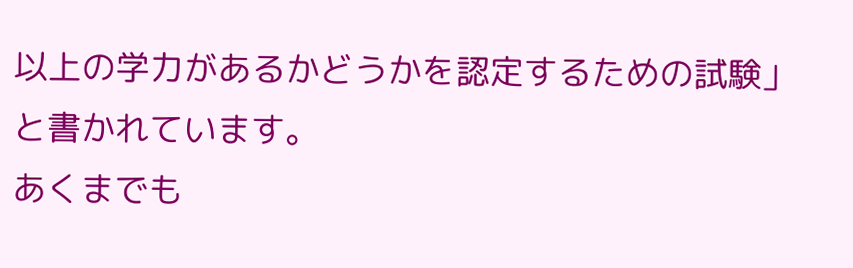以上の学力があるかどうかを認定するための試験」
と書かれています。
あくまでも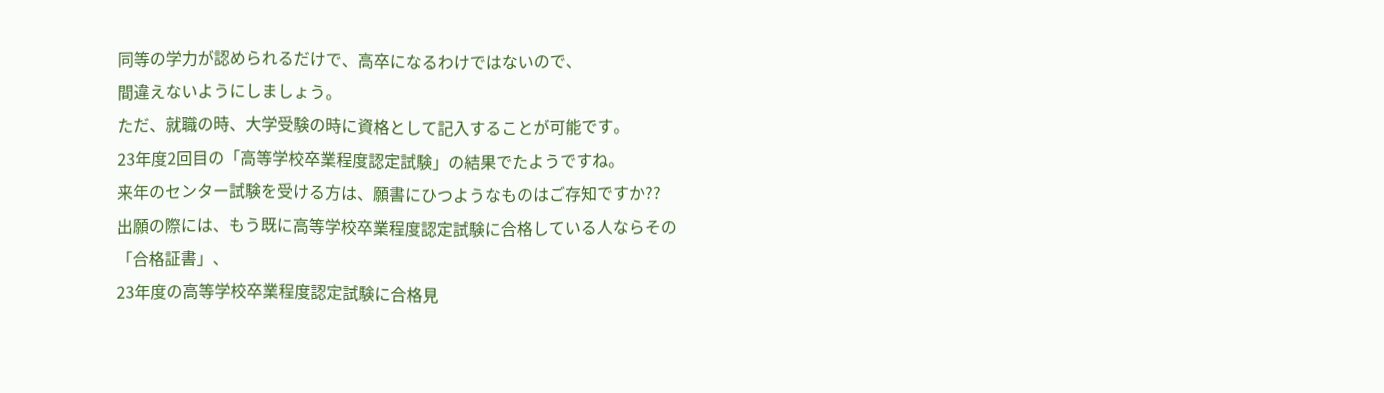同等の学力が認められるだけで、高卒になるわけではないので、
間違えないようにしましょう。
ただ、就職の時、大学受験の時に資格として記入することが可能です。
23年度2回目の「高等学校卒業程度認定試験」の結果でたようですね。
来年のセンター試験を受ける方は、願書にひつようなものはご存知ですか??
出願の際には、もう既に高等学校卒業程度認定試験に合格している人ならその「合格証書」、
23年度の高等学校卒業程度認定試験に合格見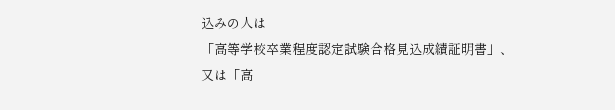込みの人は
「高等学校卒業程度認定試験合格見込成績証明書」、
又は「高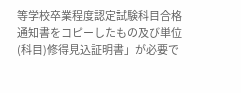等学校卒業程度認定試験科目合格通知書をコピーしたもの及び単位(科目)修得見込証明書」が必要で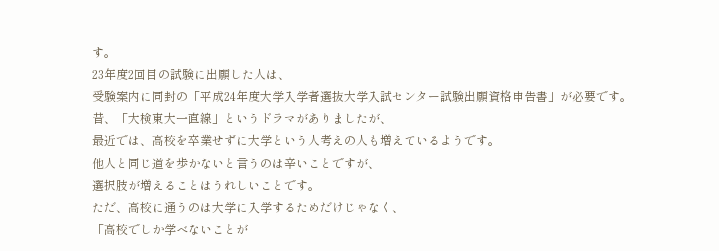す。
23年度2回目の試験に出願した人は、
受験案内に同封の「平成24年度大学入学者選抜大学入試センター試験出願資格申告書」が必要です。
昔、「大検東大一直線」というドラマがありましたが、
最近では、高校を卒業せずに大学という人考えの人も増えているようです。
他人と同じ道を歩かないと言うのは辛いことですが、
選択肢が増えることはうれしいことです。
ただ、高校に通うのは大学に入学するためだけじゃなく、
「高校でしか学べないことが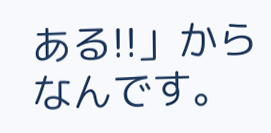ある!!」からなんです。